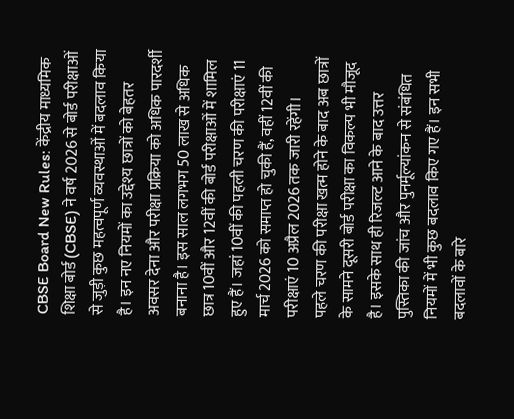CBSE Board New Rules: केंद्रीय माध्यमिक शिक्षा बोर्ड (CBSE) ने वर्ष 2026 से बोर्ड परीक्षाओं से जुड़ी कुछ महत्वपूर्ण व्यवस्थाओं में बदलाव किया है। इन नए नियमों का उद्देश्य छात्रों को बेहतर अवसर देना और परीक्षा प्रक्रिया को अधिक पारदर्शी बनाना है। इस साल लगभग 50 लाख से अधिक छात्र 10वीं और 12वीं की बोर्ड परीक्षाओं में शामिल हुए हैं। जहां 10वीं की पहली चरण की परीक्षाएं 11 मार्च 2026 को समाप्त हो चुकी हैं, वहीं 12वीं की परीक्षाएं 10 अप्रैल 2026 तक जारी रहेंगी।
पहले चरण की परीक्षा खत्म होने के बाद अब छात्रों के सामने दूसरी बोर्ड परीक्षा का विकल्प भी मौजूद है। इसके साथ ही रिजल्ट आने के बाद उत्तर पुस्तिका की जांच और पुनर्मूल्यांकन से संबंधित नियमों में भी कुछ बदलाव किए गए हैं। इन सभी बदलावों के बारे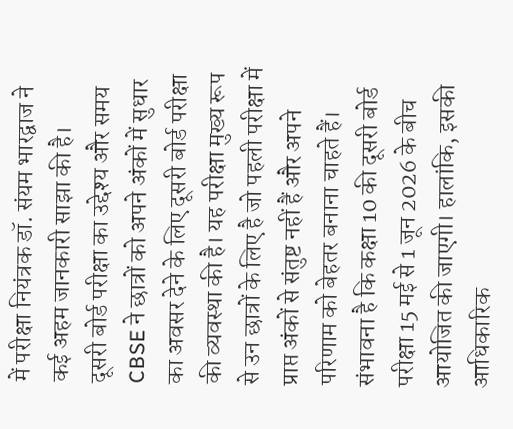में परीक्षा नियंत्रक डॉ. संयम भारद्वाज ने कई अहम जानकारी साझा की है।
दूसरी बोर्ड परीक्षा का उद्देश्य और समय
CBSE ने छात्रों को अपने अंकों में सुधार का अवसर देने के लिए दूसरी बोर्ड परीक्षा की व्यवस्था की है। यह परीक्षा मुख्य रूप से उन छात्रों के लिए है जो पहली परीक्षा में प्राप्त अंकों से संतुष्ट नहीं हैं और अपने परिणाम को बेहतर बनाना चाहते हैं।
संभावना है कि कक्षा 10 की दूसरी बोर्ड परीक्षा 15 मई से 1 जून 2026 के बीच आयोजित की जाएगी। हालांकि, इसकी आधिकारिक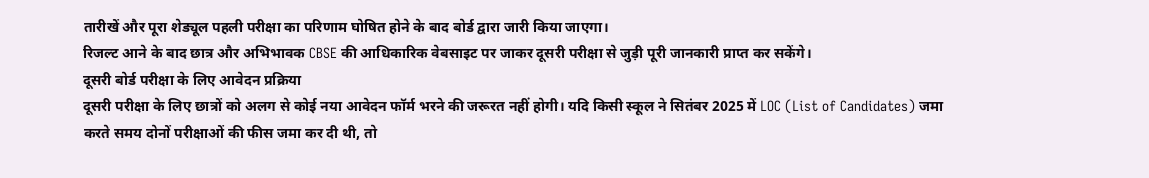तारीखें और पूरा शेड्यूल पहली परीक्षा का परिणाम घोषित होने के बाद बोर्ड द्वारा जारी किया जाएगा।
रिजल्ट आने के बाद छात्र और अभिभावक CBSE की आधिकारिक वेबसाइट पर जाकर दूसरी परीक्षा से जुड़ी पूरी जानकारी प्राप्त कर सकेंगे।
दूसरी बोर्ड परीक्षा के लिए आवेदन प्रक्रिया
दूसरी परीक्षा के लिए छात्रों को अलग से कोई नया आवेदन फॉर्म भरने की जरूरत नहीं होगी। यदि किसी स्कूल ने सितंबर 2025 में LOC (List of Candidates) जमा करते समय दोनों परीक्षाओं की फीस जमा कर दी थी, तो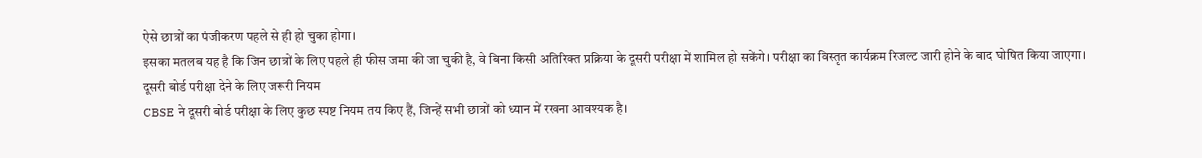ऐसे छात्रों का पंजीकरण पहले से ही हो चुका होगा।
इसका मतलब यह है कि जिन छात्रों के लिए पहले ही फीस जमा की जा चुकी है, वे बिना किसी अतिरिक्त प्रक्रिया के दूसरी परीक्षा में शामिल हो सकेंगे। परीक्षा का विस्तृत कार्यक्रम रिजल्ट जारी होने के बाद घोषित किया जाएगा।
दूसरी बोर्ड परीक्षा देने के लिए जरूरी नियम
CBSE ने दूसरी बोर्ड परीक्षा के लिए कुछ स्पष्ट नियम तय किए हैं, जिन्हें सभी छात्रों को ध्यान में रखना आवश्यक है।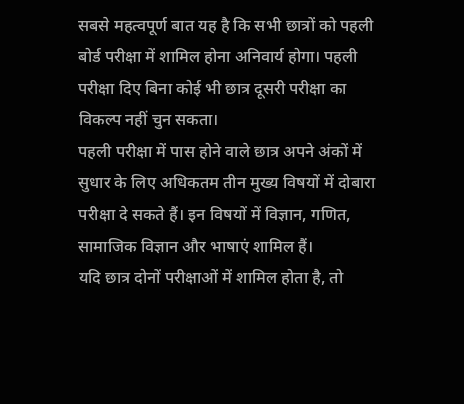सबसे महत्वपूर्ण बात यह है कि सभी छात्रों को पहली बोर्ड परीक्षा में शामिल होना अनिवार्य होगा। पहली परीक्षा दिए बिना कोई भी छात्र दूसरी परीक्षा का विकल्प नहीं चुन सकता।
पहली परीक्षा में पास होने वाले छात्र अपने अंकों में सुधार के लिए अधिकतम तीन मुख्य विषयों में दोबारा परीक्षा दे सकते हैं। इन विषयों में विज्ञान, गणित, सामाजिक विज्ञान और भाषाएं शामिल हैं।
यदि छात्र दोनों परीक्षाओं में शामिल होता है, तो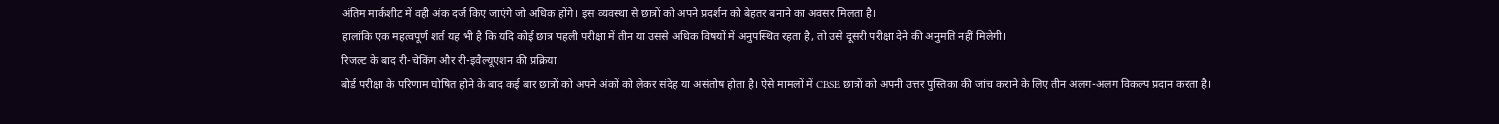अंतिम मार्कशीट में वही अंक दर्ज किए जाएंगे जो अधिक होंगे। इस व्यवस्था से छात्रों को अपने प्रदर्शन को बेहतर बनाने का अवसर मिलता है।
हालांकि एक महत्वपूर्ण शर्त यह भी है कि यदि कोई छात्र पहली परीक्षा में तीन या उससे अधिक विषयों में अनुपस्थित रहता है, तो उसे दूसरी परीक्षा देने की अनुमति नहीं मिलेगी।
रिजल्ट के बाद री-चेकिंग और री-इवैल्यूएशन की प्रक्रिया
बोर्ड परीक्षा के परिणाम घोषित होने के बाद कई बार छात्रों को अपने अंकों को लेकर संदेह या असंतोष होता है। ऐसे मामलों में CBSE छात्रों को अपनी उत्तर पुस्तिका की जांच कराने के लिए तीन अलग-अलग विकल्प प्रदान करता है।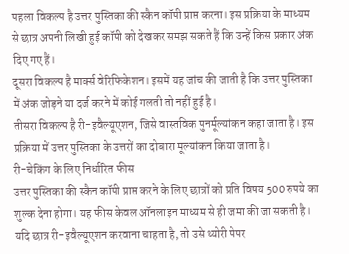पहला विकल्प है उत्तर पुस्तिका की स्कैन कॉपी प्राप्त करना। इस प्रक्रिया के माध्यम से छात्र अपनी लिखी हुई कॉपी को देखकर समझ सकते हैं कि उन्हें किस प्रकार अंक दिए गए हैं।
दूसरा विकल्प है मार्क्स वेरिफिकेशन। इसमें यह जांच की जाती है कि उत्तर पुस्तिका में अंक जोड़ने या दर्ज करने में कोई गलती तो नहीं हुई है।
तीसरा विकल्प है री-इवैल्यूएशन, जिसे वास्तविक पुनर्मूल्यांकन कहा जाता है। इस प्रक्रिया में उत्तर पुस्तिका के उत्तरों का दोबारा मूल्यांकन किया जाता है।
री-चेकिंग के लिए निर्धारित फीस
उत्तर पुस्तिका की स्कैन कॉपी प्राप्त करने के लिए छात्रों को प्रति विषय 500 रुपये का शुल्क देना होगा। यह फीस केवल ऑनलाइन माध्यम से ही जमा की जा सकती है।
यदि छात्र री-इवैल्यूएशन करवाना चाहता है, तो उसे थ्योरी पेपर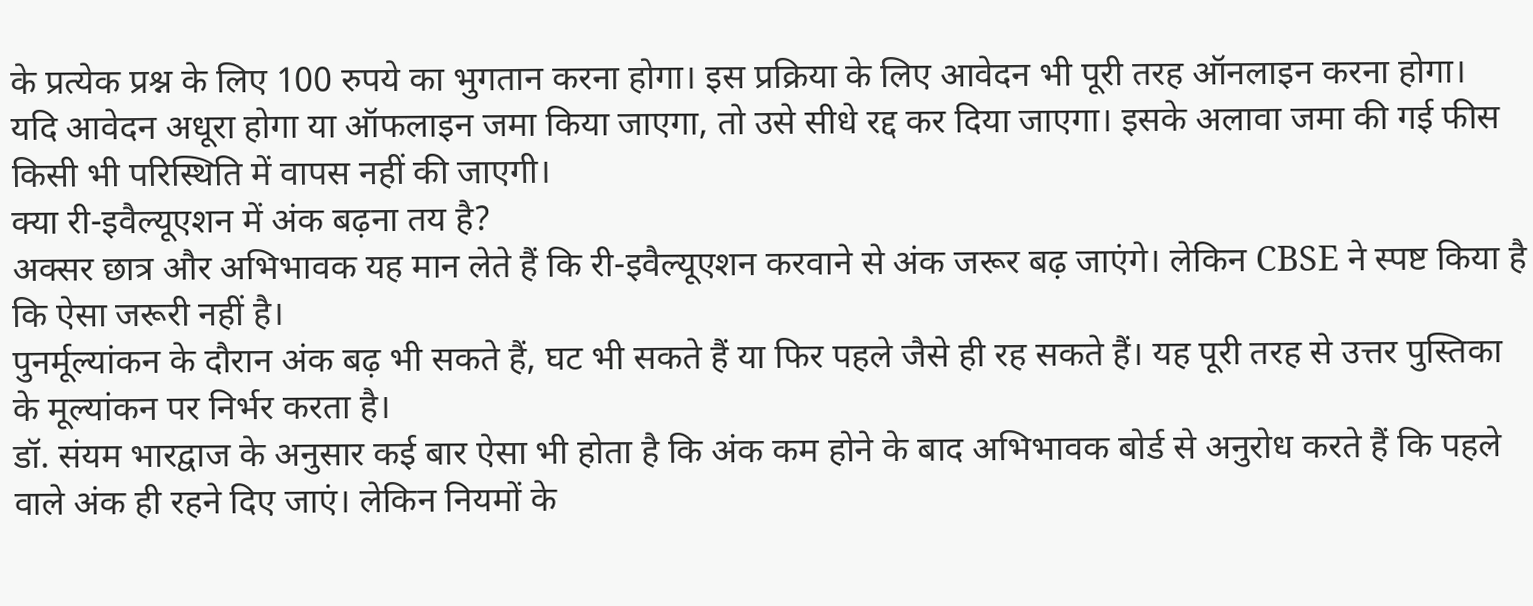के प्रत्येक प्रश्न के लिए 100 रुपये का भुगतान करना होगा। इस प्रक्रिया के लिए आवेदन भी पूरी तरह ऑनलाइन करना होगा।
यदि आवेदन अधूरा होगा या ऑफलाइन जमा किया जाएगा, तो उसे सीधे रद्द कर दिया जाएगा। इसके अलावा जमा की गई फीस किसी भी परिस्थिति में वापस नहीं की जाएगी।
क्या री-इवैल्यूएशन में अंक बढ़ना तय है?
अक्सर छात्र और अभिभावक यह मान लेते हैं कि री-इवैल्यूएशन करवाने से अंक जरूर बढ़ जाएंगे। लेकिन CBSE ने स्पष्ट किया है कि ऐसा जरूरी नहीं है।
पुनर्मूल्यांकन के दौरान अंक बढ़ भी सकते हैं, घट भी सकते हैं या फिर पहले जैसे ही रह सकते हैं। यह पूरी तरह से उत्तर पुस्तिका के मूल्यांकन पर निर्भर करता है।
डॉ. संयम भारद्वाज के अनुसार कई बार ऐसा भी होता है कि अंक कम होने के बाद अभिभावक बोर्ड से अनुरोध करते हैं कि पहले वाले अंक ही रहने दिए जाएं। लेकिन नियमों के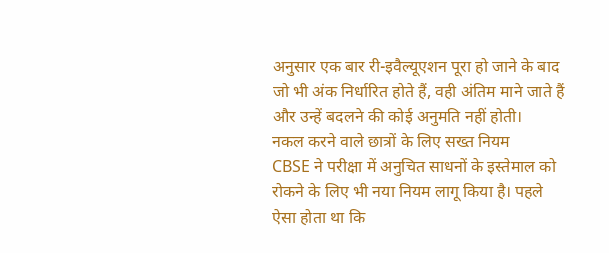अनुसार एक बार री-इवैल्यूएशन पूरा हो जाने के बाद जो भी अंक निर्धारित होते हैं, वही अंतिम माने जाते हैं और उन्हें बदलने की कोई अनुमति नहीं होती।
नकल करने वाले छात्रों के लिए सख्त नियम
CBSE ने परीक्षा में अनुचित साधनों के इस्तेमाल को रोकने के लिए भी नया नियम लागू किया है। पहले ऐसा होता था कि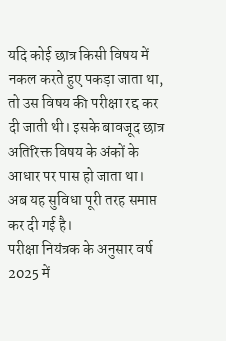यदि कोई छात्र किसी विषय में नकल करते हुए पकड़ा जाता था, तो उस विषय की परीक्षा रद्द कर दी जाती थी। इसके बावजूद छात्र अतिरिक्त विषय के अंकों के आधार पर पास हो जाता था।
अब यह सुविधा पूरी तरह समाप्त कर दी गई है।
परीक्षा नियंत्रक के अनुसार वर्ष 2025 में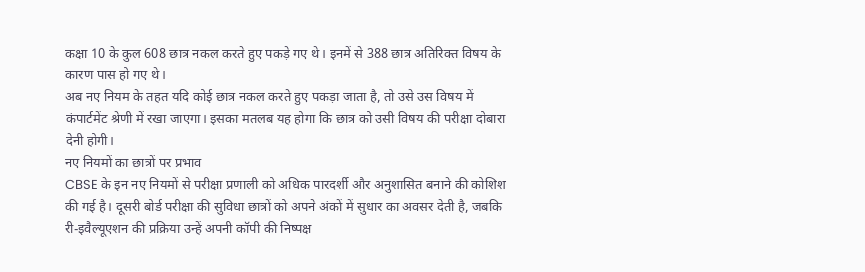कक्षा 10 के कुल 608 छात्र नकल करते हुए पकड़े गए थे। इनमें से 388 छात्र अतिरिक्त विषय के कारण पास हो गए थे।
अब नए नियम के तहत यदि कोई छात्र नकल करते हुए पकड़ा जाता है, तो उसे उस विषय में कंपार्टमेंट श्रेणी में रखा जाएगा। इसका मतलब यह होगा कि छात्र को उसी विषय की परीक्षा दोबारा देनी होगी।
नए नियमों का छात्रों पर प्रभाव
CBSE के इन नए नियमों से परीक्षा प्रणाली को अधिक पारदर्शी और अनुशासित बनाने की कोशिश की गई है। दूसरी बोर्ड परीक्षा की सुविधा छात्रों को अपने अंकों में सुधार का अवसर देती है, जबकि री-इवैल्यूएशन की प्रक्रिया उन्हें अपनी कॉपी की निष्पक्ष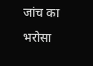जांच का भरोसा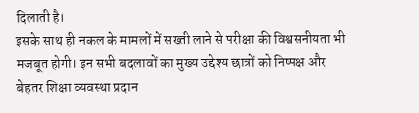दिलाती है।
इसके साथ ही नकल के मामलों में सख्ती लाने से परीक्षा की विश्वसनीयता भी मजबूत होगी। इन सभी बदलावों का मुख्य उद्देश्य छात्रों को निष्पक्ष और बेहतर शिक्षा व्यवस्था प्रदान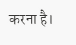करना है।